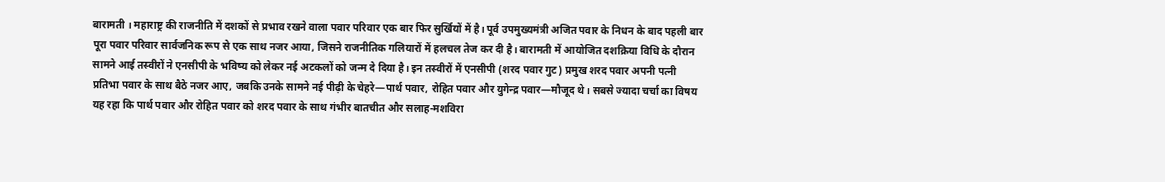बारामती । महाराष्ट्र की राजनीति में दशकों से प्रभाव रखने वाला पवार परिवार एक बार फिर सुर्खियों में है। पूर्व उपमुख्यमंत्री अजित पवार के निधन के बाद पहली बार पूरा पवार परिवार सार्वजनिक रूप से एक साथ नजर आया, जिसने राजनीतिक गलियारों में हलचल तेज कर दी है। बारामती में आयोजित दशक्रिया विधि के दौरान सामने आई तस्वीरों ने एनसीपी के भविष्य को लेकर नई अटकलों को जन्म दे दिया है। इन तस्वीरों में एनसीपी (शरद पवार गुट) प्रमुख शरद पवार अपनी पत्नी प्रतिभा पवार के साथ बैठे नजर आए, जबकि उनके सामने नई पीढ़ी के चेहरे—पार्थ पवार, रोहित पवार और युगेन्द्र पवार—मौजूद थे। सबसे ज्यादा चर्चा का विषय यह रहा कि पार्थ पवार और रोहित पवार को शरद पवार के साथ गंभीर बातचीत और सलाह-मशविरा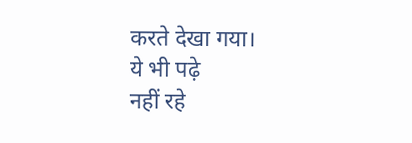करते देखा गया।
ये भी पढ़े
नहीं रहे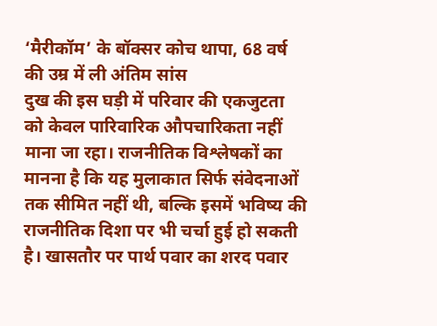‘मैरीकॉम’ के बॉक्सर कोच थापा, 68 वर्ष की उम्र में ली अंतिम सांस
दुख की इस घड़ी में परिवार की एकजुटता को केवल पारिवारिक औपचारिकता नहीं माना जा रहा। राजनीतिक विश्लेषकों का मानना है कि यह मुलाकात सिर्फ संवेदनाओं तक सीमित नहीं थी, बल्कि इसमें भविष्य की राजनीतिक दिशा पर भी चर्चा हुई हो सकती है। खासतौर पर पार्थ पवार का शरद पवार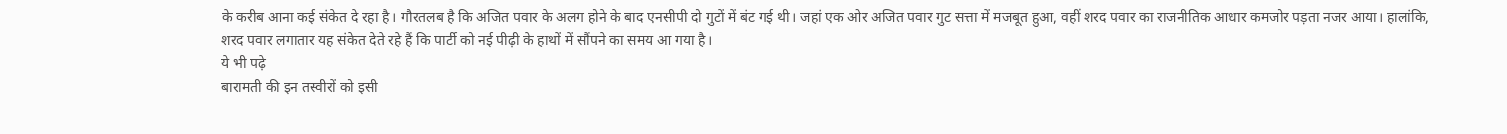के करीब आना कई संकेत दे रहा है। गौरतलब है कि अजित पवार के अलग होने के बाद एनसीपी दो गुटों में बंट गई थी। जहां एक ओर अजित पवार गुट सत्ता में मजबूत हुआ, वहीं शरद पवार का राजनीतिक आधार कमजोर पड़ता नजर आया। हालांकि, शरद पवार लगातार यह संकेत देते रहे हैं कि पार्टी को नई पीढ़ी के हाथों में सौंपने का समय आ गया है।
ये भी पढ़े
बारामती की इन तस्वीरों को इसी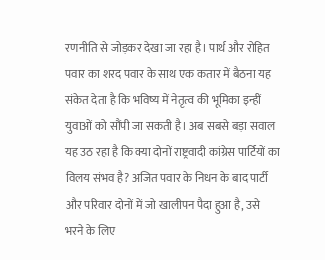रणनीति से जोड़कर देखा जा रहा है। पार्थ और रोहित पवार का शरद पवार के साथ एक कतार में बैठना यह संकेत देता है कि भविष्य में नेतृत्व की भूमिका इन्हीं युवाओं को सौंपी जा सकती है। अब सबसे बड़ा सवाल यह उठ रहा है कि क्या दोनों राष्ट्रवादी कांग्रेस पार्टियों का विलय संभव है? अजित पवार के निधन के बाद पार्टी और परिवार दोनों में जो खालीपन पैदा हुआ है, उसे भरने के लिए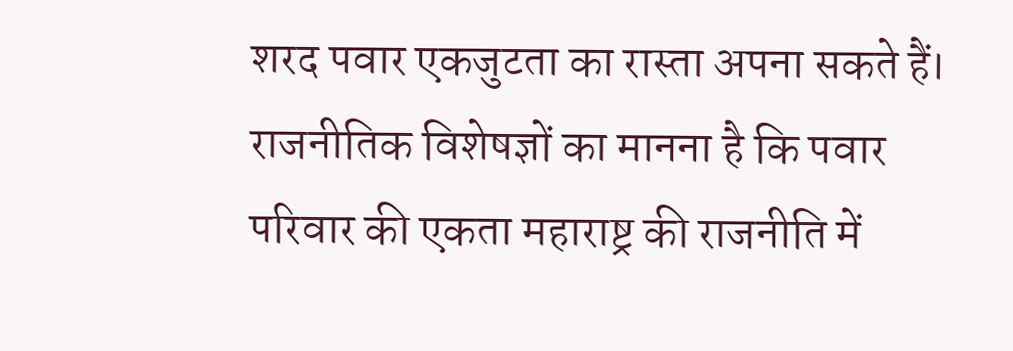शरद पवार एकजुटता का रास्ता अपना सकते हैं। राजनीतिक विशेषज्ञों का मानना है कि पवार परिवार की एकता महाराष्ट्र की राजनीति में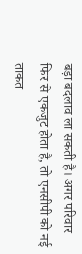बड़ा बदलाव ला सकती है। अगर परिवार फिर से एकजुट होता है, तो एनसीपी को नई ताकत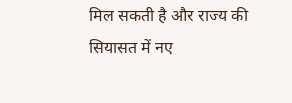मिल सकती है और राज्य की सियासत में नए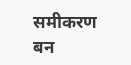समीकरण बन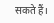सकते हैं।